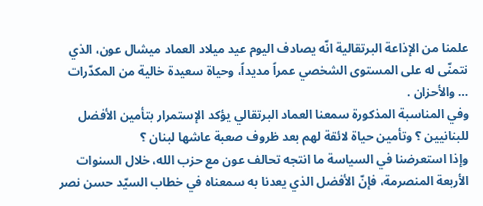علمنا من الإذاعة البرتقالية انّه يصادف اليوم عيد ميلاد العماد ميشال عون، الذي نتمنّى له على المستوى الشخصي عمراً مديداً، وحياة سعيدة خالية من المكدّرات … والأحزان .
وفي المناسبة المذكورة سمعنا العماد البرتقالي يؤكد الإستمرار بتأمين الأفضل للبنانيين ؟ وتأمين حياة لائقة لهم بعد ظروف صعبة عاشها لبنان ؟
وإذا استعرضنا في السياسة ما انتجه تحالف عون مع حزب الله، خلال السنوات الأربعة المنصرمة، فإنّ الأفضل الذي يعدنا به سمعناه في خطاب السيّد حسن نصر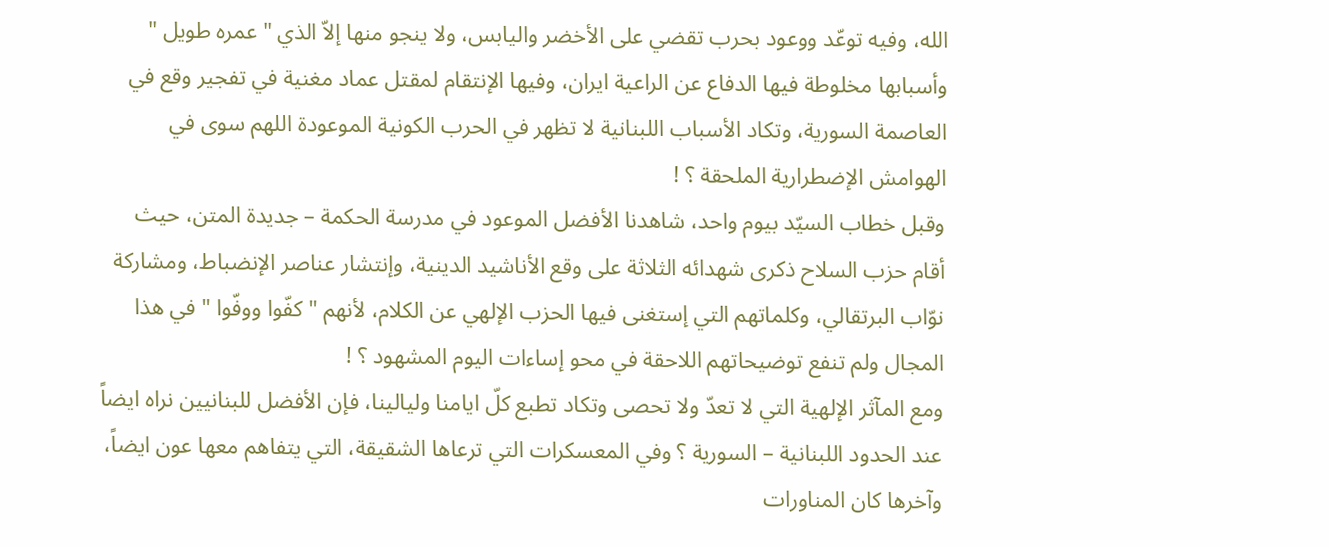الله، وفيه توعّد ووعود بحرب تقضي على الأخضر واليابس، ولا ينجو منها إلاّ الذي " عمره طويل " وأسبابها مخلوطة فيها الدفاع عن الراعية ايران، وفيها الإنتقام لمقتل عماد مغنية في تفجير وقع في العاصمة السورية، وتكاد الأسباب اللبنانية لا تظهر في الحرب الكونية الموعودة اللهم سوى في الهوامش الإضطرارية الملحقة ؟ !
وقبل خطاب السيّد بيوم واحد، شاهدنا الأفضل الموعود في مدرسة الحكمة – جديدة المتن، حيث أقام حزب السلاح ذكرى شهدائه الثلاثة على وقع الأناشيد الدينية، وإنتشار عناصر الإنضباط، ومشاركة نوّاب البرتقالي، وكلماتهم التي إستغنى فيها الحزب الإلهي عن الكلام، لأنهم " كفّوا ووفّوا " في هذا المجال ولم تنفع توضيحاتهم اللاحقة في محو إساءات اليوم المشهود ؟ !
ومع المآثر الإلهية التي لا تعدّ ولا تحصى وتكاد تطبع كلّ ايامنا وليالينا، فإن الأفضل للبنانيين نراه ايضاً عند الحدود اللبنانية – السورية ؟ وفي المعسكرات التي ترعاها الشقيقة، التي يتفاهم معها عون ايضاً، وآخرها كان المناورات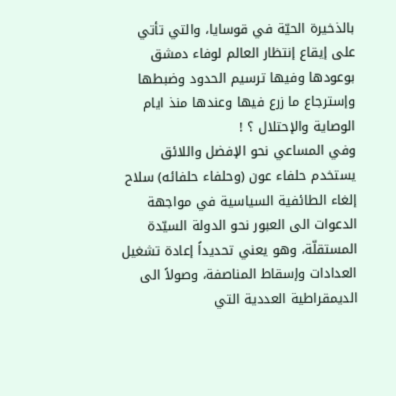بالذخيرة الحيّة في قوسايا، والتي تأتي على إيقاع إنتظار العالم لوفاء دمشق بوعودها وفيها ترسيم الحدود وضبطها وإسترجاع ما زرع فيها وعندها منذ ايام الوصاية والإحتلال ؟ !
وفي المساعي نحو الإفضل واللائق يستخدم حلفاء عون (وحلفاء حلفائه) سلاح إلغاء الطائفية السياسية في مواجهة الدعوات الى العبور نحو الدولة السيّدة المستقلّة، وهو يعني تحديداً إعادة تشغيل العدادات وإسقاط المناصفة، وصولاً الى الديمقراطية العددية التي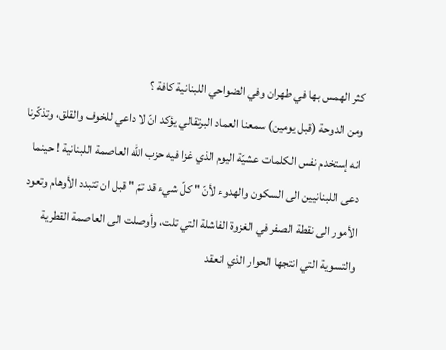كثر الهمس بها في طهران وفي الضواحي اللبنانية كافة ؟
ومن الدوحة (قبل يومين) سمعنا العماد البرتقالي يؤكد انّ لا داعي للخوف والقلق، وتذكّرنا انه إستخدم نفس الكلمات عشيّة اليوم الذي غزا فيه حزب الله العاصمة اللبنانية ! حينما دعى اللبنانيين الى السكون والهدوء لأنّ " كلّ شيء قد تمّ " قبل ان تتبدد الأوهام وتعود الأمور الى نقطة الصفر في الغزوة الفاشلة التي تلت، وأوصلت الى العاصمة القطرية والتسوية التي انتجها الحوار الذي انعقد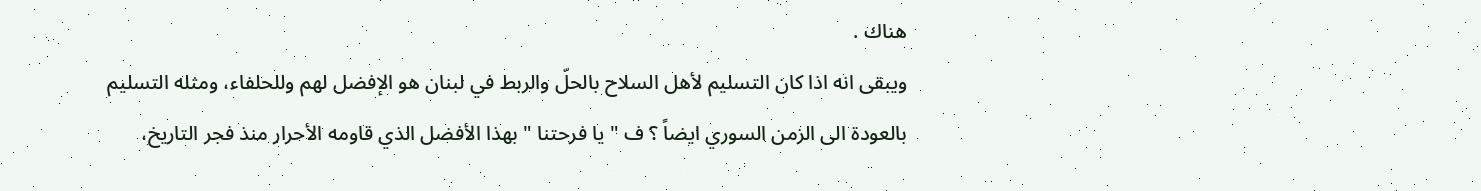هناك .
ويبقى انه اذا كان التسليم لأهل السلاح بالحلّ والربط في لبنان هو الإفضل لهم وللحلفاء، ومثله التسليم بالعودة الى الزمن السوري ايضاً ؟ ف " يا فرحتنا " بهذا الأفضل الذي قاومه الأحرار منذ فجر التاريخ،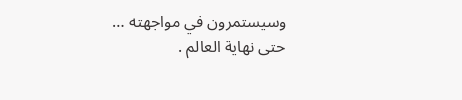وسيستمرون في مواجهته … حتى نهاية العالم .